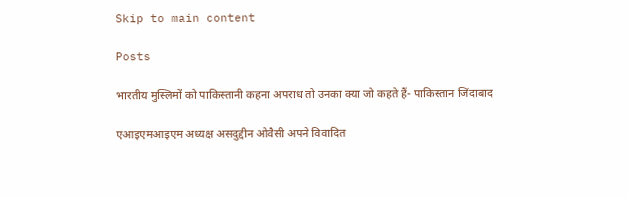Skip to main content

Posts

भारतीय मुस्लिमों को पाकिस्तानी कहना अपराध तो उनका क्या जो कहते हैं- पाकिस्तान जिंदाबाद

एआइएमआइएम अध्यक्ष असदुद्दीन ओवैसी अपने विवादित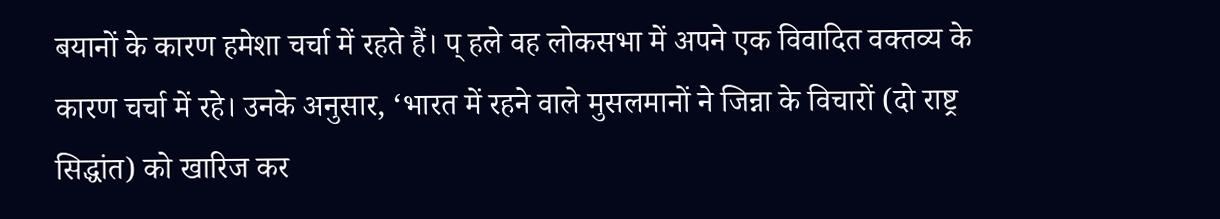बयानों के कारण हमेशा चर्चा में रहते हैं। प् हले वह लोकसभा में अपने एक विवादित वक्तव्य के कारण चर्चा में रहे। उनके अनुसार, ‘भारत में रहने वाले मुसलमानों ने जिन्ना के विचारों (दो राष्ट्र सिद्धांत) को खारिज कर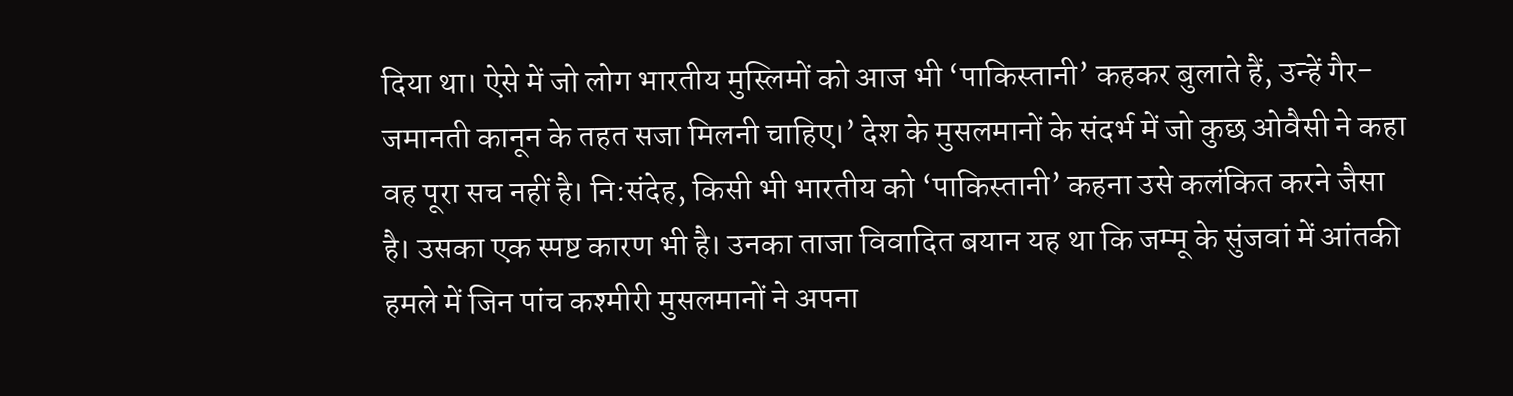दिया था। ऐसे में जो लोग भारतीय मुस्लिमों को आज भी ‘पाकिस्तानी’ कहकर बुलाते हैं, उन्हें गैर- जमानती कानून के तहत सजा मिलनी चाहिए।’ देश के मुसलमानों के संदर्भ में जो कुछ ओवैसी ने कहा वह पूरा सच नहीं है। नि:संदेह, किसी भी भारतीय को ‘पाकिस्तानी’ कहना उसे कलंकित करने जैसा है। उसका एक स्पष्ट कारण भी है। उनका ताजा विवादित बयान यह था कि जम्मू के सुंजवां में आंतकी हमले में जिन पांच कश्मीरी मुसलमानों ने अपना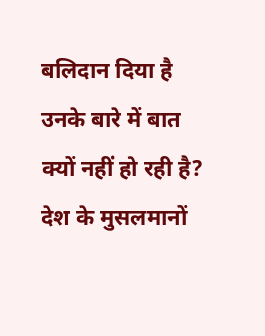बलिदान दिया है उनके बारे में बात क्यों नहीं हो रही है? देश के मुसलमानों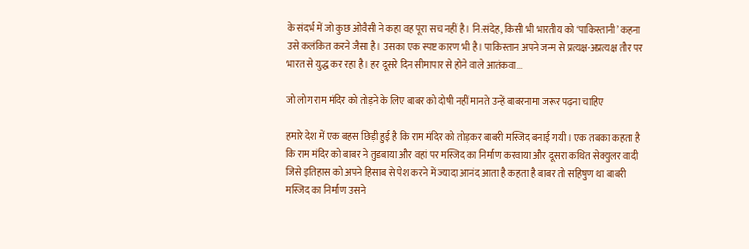के संदर्भ में जो कुछ ओवैसी ने कहा वह पूरा सच नहीं है। नि:संदेह, किसी भी भारतीय को ‘पाकिस्तानी’ कहना उसे कलंकित करने जैसा है। उसका एक स्पष्ट कारण भी है। पाकिस्तान अपने जन्म से प्रत्यक्ष-अप्रत्यक्ष तौर पर भारत से युद्ध कर रहा है। हर दूसरे दिन सीमापार से होने वाले आतंकवा...

जो लोग राम मंदिर को तोड़ने के लिए बाबर को दोषी नहीं मानते उन्हें बाबरनामा जरूर पढ़ना चाहिए

हमारे देश में एक बहस छिड़ी हुई है कि राम मंदिर को तोड़कर बाबरी मस्जिद बनाई गयी। एक तबका कहता है कि राम मंदिर को बाबर ने तुडबाया और वहां पर मस्जिद का निर्माण करवाया और दूसरा कथित सेक्युलर वादी जिसे इतिहास को अपने हिसाब से पेश करने में ज्यादा आनंद आता है कहता है बाबर तो सहिषुण था बाबरी मस्जिद का निर्माण उसने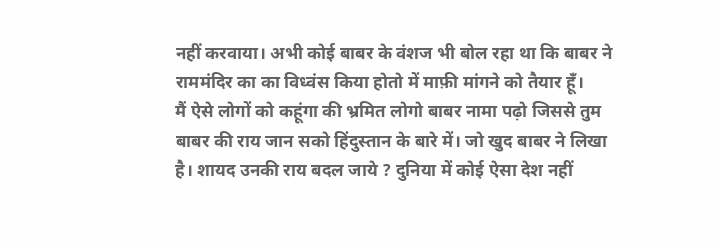नहीं करवाया। अभी कोई बाबर के वंशज भी बोल रहा था कि बाबर ने राममंदिर का का विध्वंस किया होतो में माफ़ी मांगने को तैयार हूँ।     मैं ऐसे लोगों को कहूंगा की भ्रमित लोगो बाबर नामा पढ़ो जिससे तुम बाबर की राय जान सको हिंदुस्तान के बारे में। जो खुद बाबर ने लिखा है। शायद उनकी राय बदल जाये ? दुनिया में कोई ऐसा देश नहीं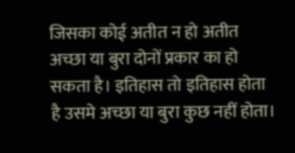जिसका कोई अतीत न हो अतीत अच्छा या बुरा दोनों प्रकार का हो सकता है। इतिहास तो इतिहास होता है उसमे अच्छा या बुरा कुछ नहीं होता।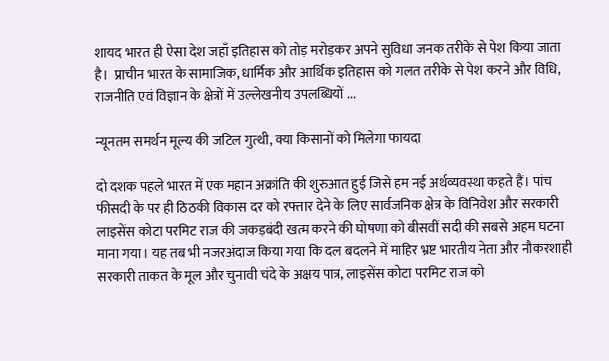शायद भारत ही ऐसा देश जहाँ इतिहास को तोड़ मरोड़कर अपने सुविधा जनक तरीके से पेश किया जाता है।  प्राचीन भारत के सामाजिक, धार्मिक और आर्थिक इतिहास को गलत तरीके से पेश करने और विधि, राजनीति एवं विज्ञान के क्षेत्रों में उल्लेखनीय उपलब्धियों ...

न्यूनतम समर्थन मूल्य की जटिल गुत्थी, क्या किसानों को मिलेगा फायदा

दो दशक पहले भारत में एक महान अक्रांति की शुरुआत हुई जिसे हम नई अर्थव्यवस्था कहते हैं। पांच फीसदी के पर ही ठिठकी विकास दर को रफ्तार देने के लिए सार्वजनिक क्षेत्र के विनिवेश और सरकारी लाइसेंस कोटा परमिट राज की जकड़बंदी खत्म करने की घोषणा को बीसवीं सदी की सबसे अहम घटना माना गया। यह तब भी नजरअंदाज किया गया कि दल बदलने में माहिर भ्रष्ट भारतीय नेता और नौकरशाही सरकारी ताकत के मूल और चुनावी चंदे के अक्षय पात्र, लाइसेंस कोटा परमिट राज को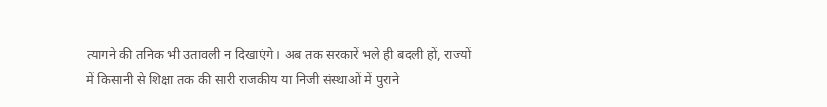त्यागने की तनिक भी उतावली न दिखाएंगे। अब तक सरकारें भले ही बदली हों, राज्यों में किसानी से शिक्षा तक की सारी राजकीय या निजी संस्थाओं में पुराने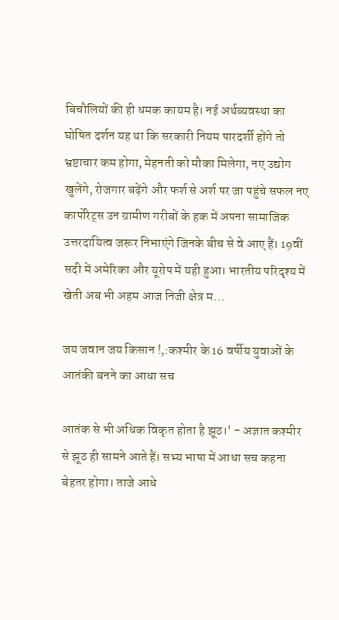बिचौलियों की ही धमक कायम है। नई अर्थव्यवस्था का घोषित दर्शन यह था कि सरकारी नियम पारदर्शी होंगे तो भ्रष्टाचार कम होगा, मेहनती को मौका मिलेगा, नए उद्योग खुलेंगे, रोजगार बढ़ेंगे और फर्श से अर्श पर जा पहुंचे सफल नए कार्पोरेट्स उन ग्रामीण गरीबों के हक में अपना सामाजिक उत्तरदायित्व जरूर निभाएंगे जिनके बीच से वे आए हैं। 19वीं सदी में अमेरिका और यूरोप में यही हुआ। भारतीय परिदृश्य में खेती अब भी अहम आज निजी क्षेत्र म...

जय जवान जय किसान !,:कश्मीर के 16 वर्षीय युवाओं के आतंकी बनने का आधा सच

आतंक से भी अधिक विकृत होता है झूठ।' - अज्ञात कश्मीर से झूठ ही सामने आते हैं। सभ्य भाषा में आधा सच कहना बेहतर होगा। ताजे आधे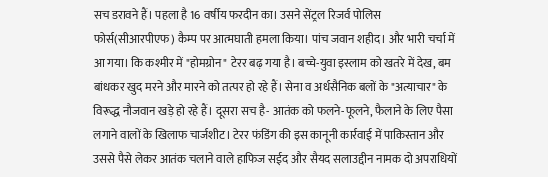सच डरावने हैं। पहला है 16 वर्षीय फरदीन का। उसने सेंट्रल रिजर्व पोलिस फोर्स(सीआरपीएफ) कैम्प पर आत्मघाती हमला किया। पांच जवान शहीद। और भारी चर्चा में आ गया। कि कश्मीर में "होमग्रोन" टेरर बढ़ गया है। बच्चे-युवा इस्लाम को खतरे में देख, बम बांधकर खुद मरने और मारने को तत्पर हो रहे हैं। सेना व अर्धसैनिक बलों के "अत्याचार" के विरूद्ध नौजवान खड़े हो रहे हैं। दूसरा सच है- आतंक को फलने-फूलने, फैलाने के लिए पैसा लगाने वालों के खिलाफ चार्जशीट। टेरर फंडिंग की इस कानूनी कार्रवाई में पाकिस्तान और उससे पैसे लेकर आतंक चलाने वाले हाफिज सईद और सैयद सलाउद्दीन नामक दो अपराधियों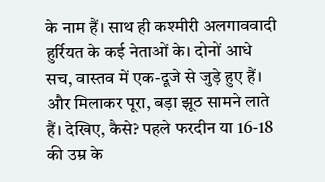के नाम हैं। साथ ही कश्मीरी अलगाववादी हुर्रियत के कई नेताओं के। दोनों आधे सच, वास्तव में एक-दूजे से जुड़े हुए हैं। और मिलाकर पूरा, बड़ा झूठ सामने लाते हैं। देखिए, कैसे? पहले फरदीन या 16-18 की उम्र के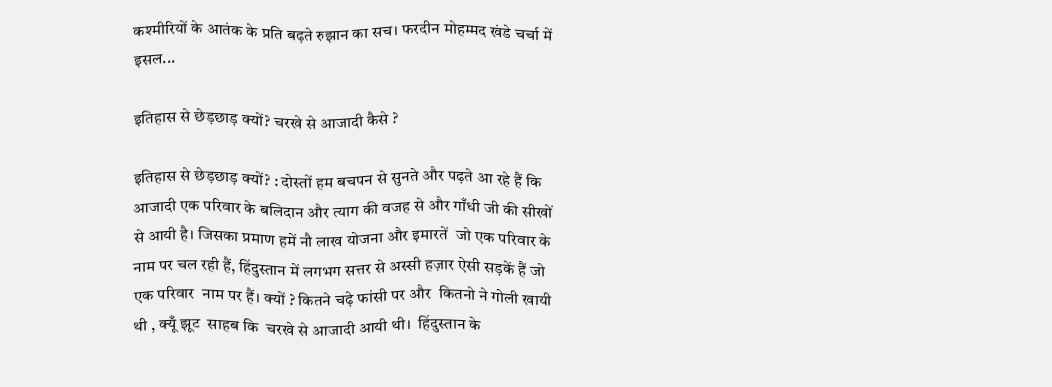कश्मीरियों के आतंक के प्रति बढ़ते रुझान का सच। फरदीन मोहम्मद खंडे चर्चा में इसल...

इतिहास से छेड़छाड़ क्यों? चरखे से आजादी कैसे ?

इतिहास से छेड़छाड़ क्यों? : दोस्तों हम बचपन से सुनते और पढ़ते आ रहे हैं कि आजादी एक परिवार के बलिदान और त्याग की वजह से और गाँधी जी की सीखों से आयी है। जिसका प्रमाण हमें नौ लाख योजना और इमारतें  जो एक परिवार के नाम पर चल रही हैं, हिंदुस्तान में लगभग सत्तर से अस्सी हज़ार ऐसी सड़कें हैं जो एक परिवार  नाम पर हैं। क्यों ? कितने चढ़े फांसी पर और  कितनो ने गोली खायी थी , क्यूँ झूट  साहब कि  चरखे से आजादी आयी थी।  हिंदुस्तान के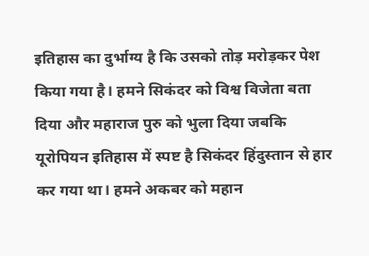इतिहास का दुर्भाग्य है कि उसको तोड़ मरोड़कर पेश किया गया है। हमने सिकंदर को विश्व विजेता बता दिया और महाराज पुरु को भुला दिया जबकि यूरोपियन इतिहास में स्पष्ट है सिकंदर हिंदुस्तान से हार कर गया था। हमने अकबर को महान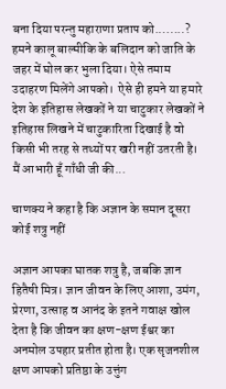बना दिया परन्तु महाराणा प्रताप को........? हमने कालू बाल्मीकि के बलिदान को जाति के जहर में घोल कर भुला दिया। ऐसे तमाम उदाहरण मिलेंगे आपको।  ऐसे ही हमने या हमारे देश के इतिहास लेखकों ने या चाटुकार लेखकों ने इतिहास लिखने में चाटुकारिता दिखाई है वो किसी भी तरह से तथ्यों पर खरी नहीं उतरती है।  मैं आभारी हूँ गाँधी जी की...

चाणक्य ने कहा है कि अज्ञान के समान दूसरा कोई शत्रु नहीं

अज्ञान आपका घातक शत्रु है, जबकि ज्ञान हितैषी मित्र। ज्ञान जीवन के लिए आशा, उमंग, प्रेरणा, उत्साह व आनंद के इतने गवाक्ष खोल देता है कि जीवन का क्षण-क्षण ईश्वर का अनमोल उपहार प्रतीत होता है। एक सृजनशील क्षण आपको प्रतिष्ठा के उत्तुंग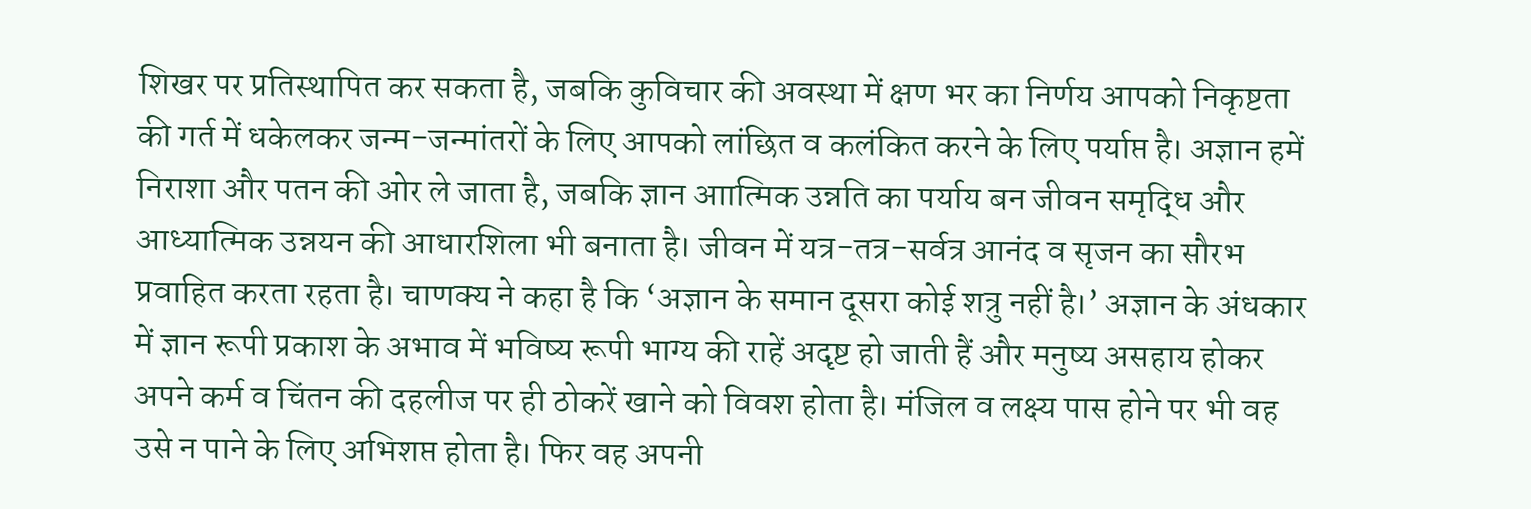शिखर पर प्रतिस्थापित कर सकता है, जबकि कुविचार की अवस्था में क्षण भर का निर्णय आपको निकृष्टता की गर्त में धकेलकर जन्म-जन्मांतरों के लिए आपको लांछित व कलंकित करने के लिए पर्याप्त है। अज्ञान हमें निराशा और पतन की ओर ले जाता है, जबकि ज्ञान आात्मिक उन्नति का पर्याय बन जीवन समृद्धि और आध्यात्मिक उन्नयन की आधारशिला भी बनाता है। जीवन में यत्र-तत्र-सर्वत्र आनंद व सृजन का सौरभ प्रवाहित करता रहता है। चाणक्य ने कहा है कि ‘अज्ञान के समान दूसरा कोई शत्रु नहीं है।’ अज्ञान के अंधकार में ज्ञान रूपी प्रकाश के अभाव में भविष्य रूपी भाग्य की राहें अदृष्ट हो जाती हैं और मनुष्य असहाय होकर अपने कर्म व चिंतन की दहलीज पर ही ठोकरें खाने को विवश होता है। मंजिल व लक्ष्य पास होने पर भी वह उसे न पाने के लिए अभिशप्त होता है। फिर वह अपनी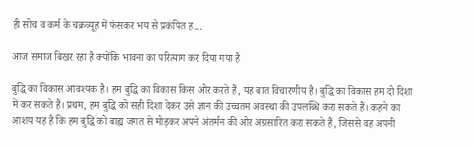ही सोच व कर्म के चक्रव्यूह में फंसकर भय से प्रकंपित ह...

आज समाज बिखर रहा है क्योंकि भावना का परित्याग कर दिया गया है

बुद्धि का विकास आवश्यक है। हम बुद्धि का विकास किस ओर करते हैं, यह बात विचारणीय है। बुद्धि का विकास हम दो दिशा में कर सकते हैं। प्रथम, हम बुद्धि को सही दिशा देकर उसे ज्ञान की उच्चतम अवस्था की उपलब्धि करा सकते हैं। कहने का आशय यह है कि हम बुद्धि को बाह्य जगत से मोड़कर अपने अंतर्मन की ओर अग्रसारित करा सकते हैं, जिससे वह अपनी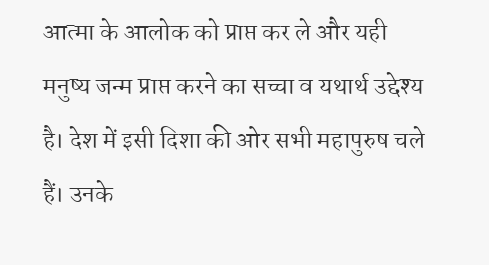आत्मा के आलोक को प्राप्त कर ले और यही मनुष्य जन्म प्राप्त करने का सच्चा व यथार्थ उद्देश्य है। देश में इसी दिशा की ओर सभी महापुरुष चले हैं। उनके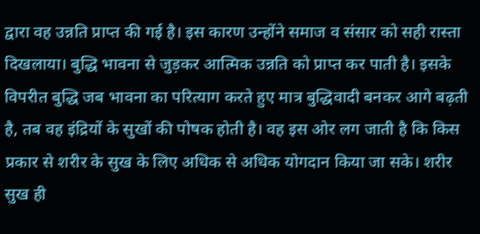द्वारा वह उन्नति प्राप्त की गई है। इस कारण उन्होंने समाज व संसार को सही रास्ता दिखलाया। बुद्धि भावना से जुड़कर आत्मिक उन्नति को प्राप्त कर पाती है। इसके विपरीत बुद्धि जब भावना का परित्याग करते हुए मात्र बुद्धिवादी बनकर आगे बढ़ती है, तब वह इंद्रियों के सुखों की पोषक होती है। वह इस ओर लग जाती है कि किस प्रकार से शरीर के सुख के लिए अधिक से अधिक योगदान किया जा सके। शरीर सुख ही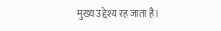मुख्य उद्देश्य रह जाता है।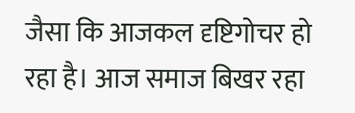जैसा कि आजकल दृष्टिगोचर हो रहा है। आज समाज बिखर रहा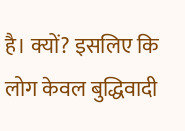है। क्यों? इसलिए कि लोग केवल बुद्धिवादी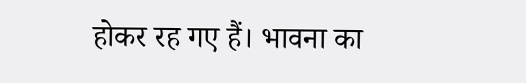होकर रह गए हैं। भावना का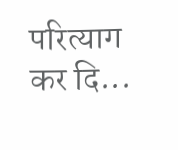परित्याग कर दि...